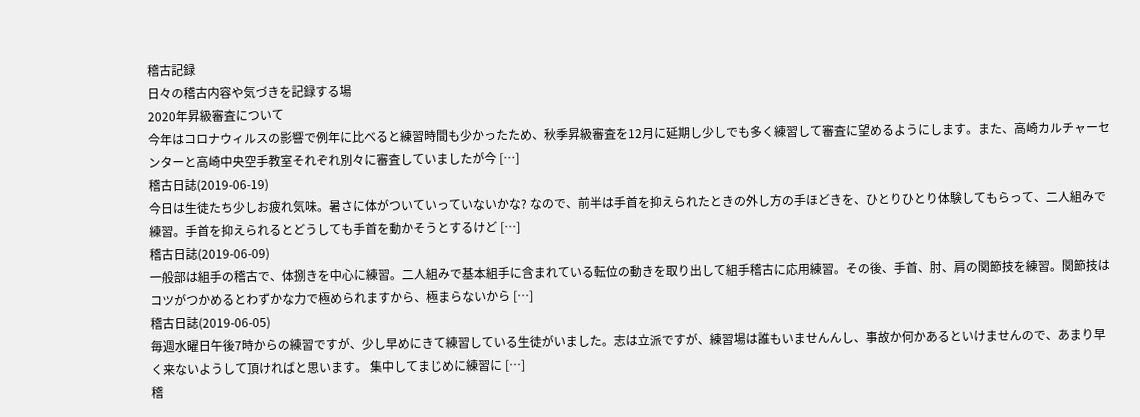稽古記録
日々の稽古内容や気づきを記録する場
2020年昇級審査について
今年はコロナウィルスの影響で例年に比べると練習時間も少かったため、秋季昇級審査を12月に延期し少しでも多く練習して審査に望めるようにします。また、高崎カルチャーセンターと高崎中央空手教室それぞれ別々に審査していましたが今 […]
稽古日誌(2019-06-19)
今日は生徒たち少しお疲れ気味。暑さに体がついていっていないかな? なので、前半は手首を抑えられたときの外し方の手ほどきを、ひとりひとり体験してもらって、二人組みで練習。手首を抑えられるとどうしても手首を動かそうとするけど […]
稽古日誌(2019-06-09)
一般部は組手の稽古で、体捌きを中心に練習。二人組みで基本組手に含まれている転位の動きを取り出して組手稽古に応用練習。その後、手首、肘、肩の関節技を練習。関節技はコツがつかめるとわずかな力で極められますから、極まらないから […]
稽古日誌(2019-06-05)
毎週水曜日午後7時からの練習ですが、少し早めにきて練習している生徒がいました。志は立派ですが、練習場は誰もいませんんし、事故か何かあるといけませんので、あまり早く来ないようして頂ければと思います。 集中してまじめに練習に […]
稽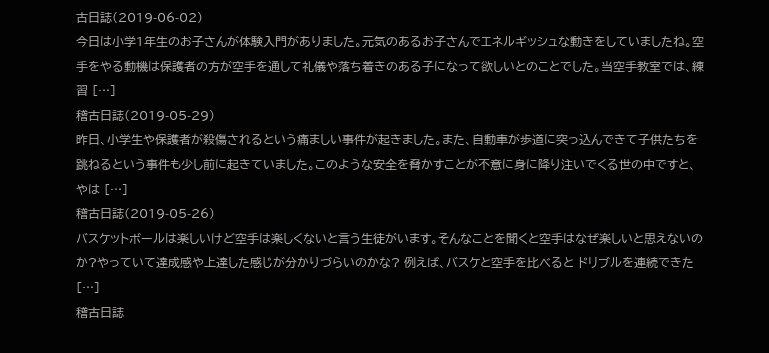古日誌(2019-06-02)
今日は小学1年生のお子さんが体験入門がありました。元気のあるお子さんでエネルギッシュな動きをしていましたね。空手をやる動機は保護者の方が空手を通して礼儀や落ち着きのある子になって欲しいとのことでした。当空手教室では、練習 […]
稽古日誌(2019-05-29)
昨日、小学生や保護者が殺傷されるという痛ましい事件が起きました。また、自動車が歩道に突っ込んできて子供たちを跳ねるという事件も少し前に起きていました。このような安全を脅かすことが不意に身に降り注いでくる世の中ですと、やは […]
稽古日誌(2019-05-26)
バスケットボールは楽しいけど空手は楽しくないと言う生徒がいます。そんなことを聞くと空手はなぜ楽しいと思えないのか?やっていて達成感や上達した感じが分かりづらいのかな? 例えば、バスケと空手を比べると ドリブルを連続できた […]
稽古日誌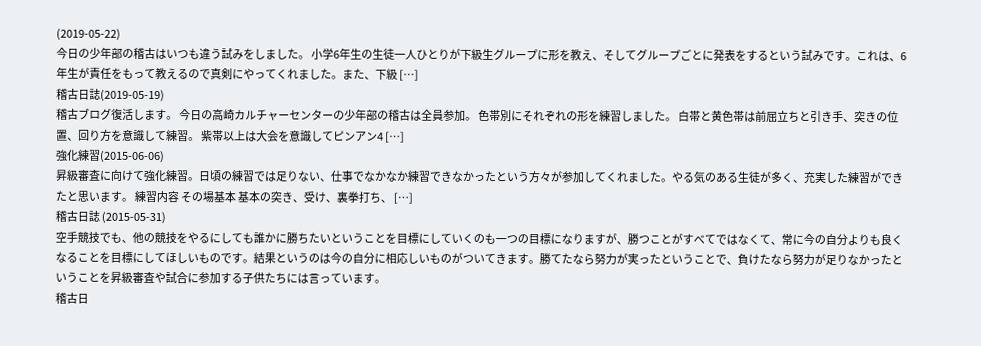(2019-05-22)
今日の少年部の稽古はいつも違う試みをしました。 小学6年生の生徒一人ひとりが下級生グループに形を教え、そしてグループごとに発表をするという試みです。これは、6年生が責任をもって教えるので真剣にやってくれました。また、下級 […]
稽古日誌(2019-05-19)
稽古ブログ復活します。 今日の高崎カルチャーセンターの少年部の稽古は全員参加。 色帯別にそれぞれの形を練習しました。 白帯と黄色帯は前屈立ちと引き手、突きの位置、回り方を意識して練習。 紫帯以上は大会を意識してピンアン4 […]
強化練習(2015-06-06)
昇級審査に向けて強化練習。日頃の練習では足りない、仕事でなかなか練習できなかったという方々が参加してくれました。やる気のある生徒が多く、充実した練習ができたと思います。 練習内容 その場基本 基本の突き、受け、裏拳打ち、 […]
稽古日誌 (2015-05-31)
空手競技でも、他の競技をやるにしても誰かに勝ちたいということを目標にしていくのも一つの目標になりますが、勝つことがすべてではなくて、常に今の自分よりも良くなることを目標にしてほしいものです。結果というのは今の自分に相応しいものがついてきます。勝てたなら努力が実ったということで、負けたなら努力が足りなかったということを昇級審査や試合に参加する子供たちには言っています。
稽古日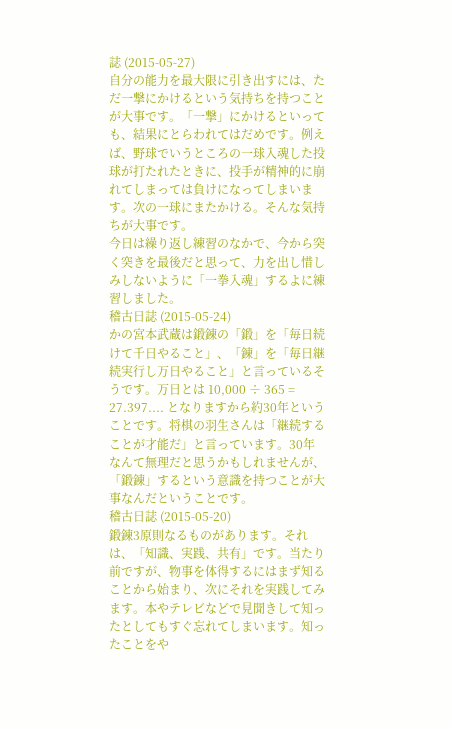誌 (2015-05-27)
自分の能力を最大限に引き出すには、ただ一撃にかけるという気持ちを持つことが大事です。「一撃」にかけるといっても、結果にとらわれてはだめです。例えば、野球でいうところの一球入魂した投球が打たれたときに、投手が精神的に崩れてしまっては負けになってしまいます。次の一球にまたかける。そんな気持ちが大事です。
今日は繰り返し練習のなかで、今から突く突きを最後だと思って、力を出し惜しみしないように「一拳入魂」するよに練習しました。
稽古日誌 (2015-05-24)
かの宮本武蔵は鍛錬の「鍛」を「毎日続けて千日やること」、「錬」を「毎日継続実行し万日やること」と言っているそうです。万日とは 10,000 ÷ 365 = 27.397.... となりますから約30年ということです。将棋の羽生さんは「継続することが才能だ」と言っています。30年なんて無理だと思うかもしれませんが、「鍛錬」するという意識を持つことが大事なんだということです。
稽古日誌 (2015-05-20)
鍛錬3原則なるものがあります。それは、「知識、実践、共有」です。当たり前ですが、物事を体得するにはまず知ることから始まり、次にそれを実践してみます。本やテレビなどで見聞きして知ったとしてもすぐ忘れてしまいます。知ったことをや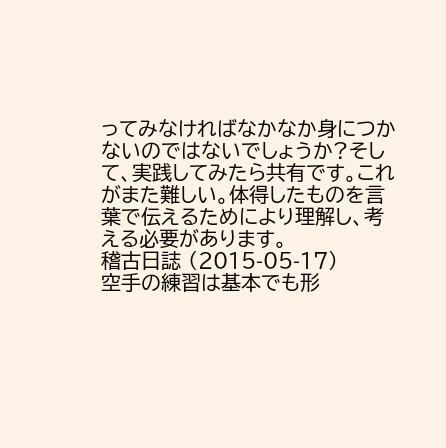ってみなければなかなか身につかないのではないでしょうか?そして、実践してみたら共有です。これがまた難しい。体得したものを言葉で伝えるためにより理解し、考える必要があります。
稽古日誌 (2015-05-17)
空手の練習は基本でも形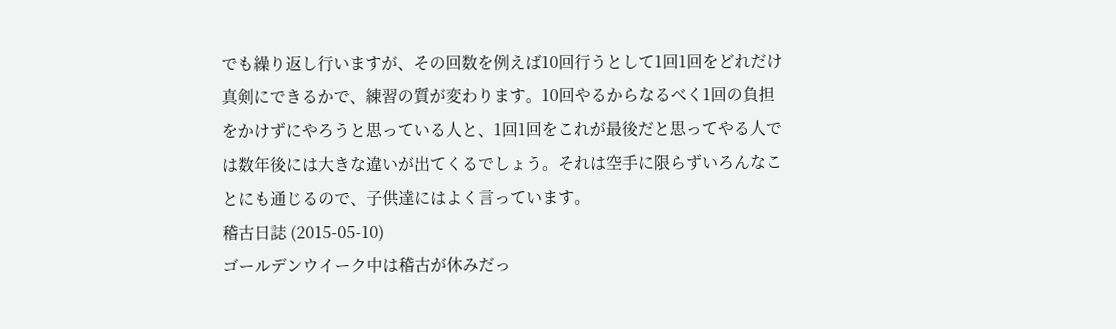でも繰り返し行いますが、その回数を例えば10回行うとして1回1回をどれだけ真剣にできるかで、練習の質が変わります。10回やるからなるべく1回の負担をかけずにやろうと思っている人と、1回1回をこれが最後だと思ってやる人では数年後には大きな違いが出てくるでしょう。それは空手に限らずいろんなことにも通じるので、子供達にはよく言っています。
稽古日誌 (2015-05-10)
ゴールデンウイーク中は稽古が休みだっ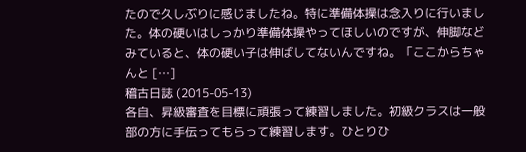たので久しぶりに感じましたね。特に準備体操は念入りに行いました。体の硬いはしっかり準備体操やってほしいのですが、伸脚などみていると、体の硬い子は伸ばしてないんですね。「ここからちゃんと […]
稽古日誌 (2015-05-13)
各自、昇級審査を目標に頑張って練習しました。初級クラスは一般部の方に手伝ってもらって練習します。ひとりひ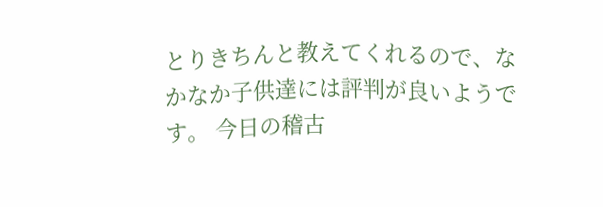とりきちんと教えてくれるので、なかなか子供達には評判が良いようです。 今日の稽古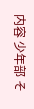内容 少年部 そ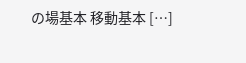の場基本 移動基本 […]